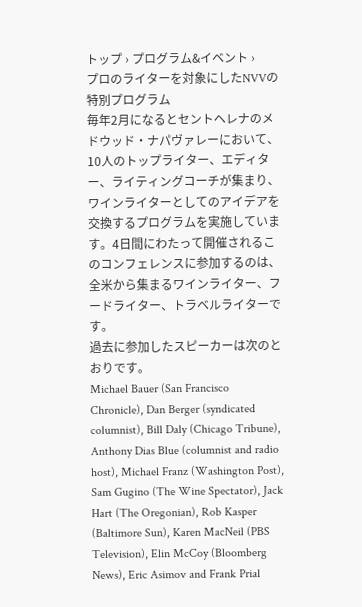トップ › プログラム&イベント ›
プロのライターを対象にしたNVVの特別プログラム
毎年2月になるとセントヘレナのメドウッド・ナパヴァレーにおいて、10人のトップライター、エディター、ライティングコーチが集まり、ワインライターとしてのアイデアを交換するプログラムを実施しています。4日間にわたって開催されるこのコンフェレンスに参加するのは、全米から集まるワインライター、フードライター、トラベルライターです。
過去に参加したスピーカーは次のとおりです。
Michael Bauer (San Francisco Chronicle), Dan Berger (syndicated columnist), Bill Daly (Chicago Tribune), Anthony Dias Blue (columnist and radio host), Michael Franz (Washington Post), Sam Gugino (The Wine Spectator), Jack Hart (The Oregonian), Rob Kasper (Baltimore Sun), Karen MacNeil (PBS Television), Elin McCoy (Bloomberg News), Eric Asimov and Frank Prial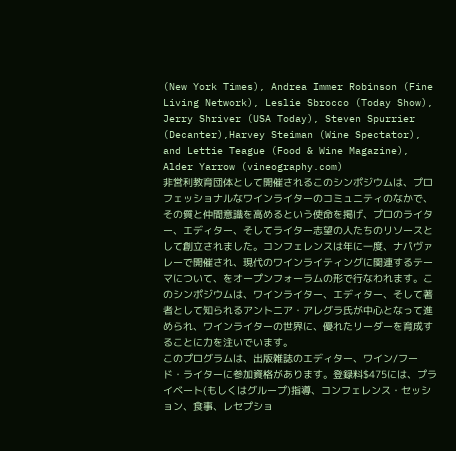(New York Times), Andrea Immer Robinson (Fine Living Network), Leslie Sbrocco (Today Show), Jerry Shriver (USA Today), Steven Spurrier (Decanter),Harvey Steiman (Wine Spectator), and Lettie Teague (Food & Wine Magazine), Alder Yarrow (vineography.com)
非営利教育団体として開催されるこのシンポジウムは、プロフェッショナルなワインライターのコミュニティのなかで、その質と仲間意識を高めるという使命を掲げ、プロのライター、エディター、そしてライター志望の人たちのリソースとして創立されました。コンフェレンスは年に一度、ナパヴァレーで開催され、現代のワインライティングに関連するテーマについて、をオープンフォーラムの形で行なわれます。このシンポジウムは、ワインライター、エディター、そして著者として知られるアントニア・アレグラ氏が中心となって進められ、ワインライターの世界に、優れたリーダーを育成することに力を注いでいます。
このプログラムは、出版雑誌のエディター、ワイン/フード・ライターに参加資格があります。登録料$475には、プライベート(もしくはグループ)指導、コンフェレンス・セッション、食事、レセプショ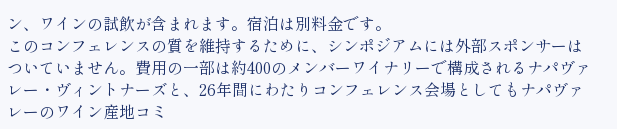ン、ワインの試飲が含まれます。宿泊は別料金です。
このコンフェレンスの質を維持するために、シンポジアムには外部スポンサーはついていません。費用の一部は約400のメンバーワイナリーで構成されるナパヴァレー・ヴィントナーズと、26年間にわたりコンフェレンス会場としてもナパヴァレーのワイン産地コミ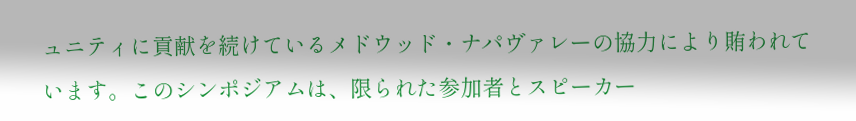ュニティに貢献を続けているメドウッド・ナパヴァレーの協力により賄われています。このシンポジアムは、限られた参加者とスピーカー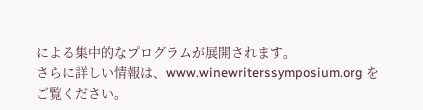による集中的なプログラムが展開されます。
さらに詳しい情報は、www.winewriterssymposium.org をご覧ください。